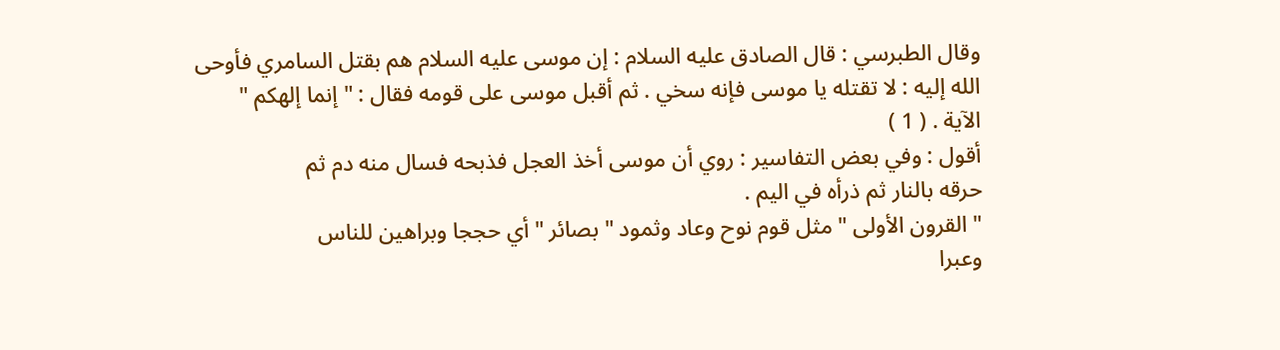وقال الطبرسي : قال الصادق عليه السلام : إن موسى عليه السلام هم بقتل السامري فأوحى
الله إليه : لا تقتله يا موسى فإنه سخي . ثم أقبل موسى على قومه فقال : " إنما إلهكم "
الآية . ( 1 )
أقول : وفي بعض التفاسير : روي أن موسى أخذ العجل فذبحه فسال منه دم ثم
حرقه بالنار ثم ذرأه في اليم .
" القرون الأولى " مثل قوم نوح وعاد وثمود " بصائر " أي حججا وبراهين للناس
وعبرا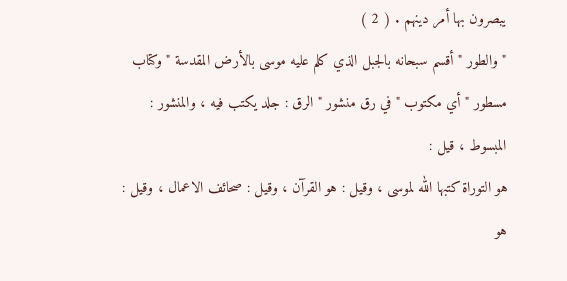يبصرون بها أمر دينهم . ( 2 )
" والطور " أقسم سبحانه بالجبل الذي كلم عليه موسى بالأرض المقدسة " وكتاب
مسطور " أي مكتوب " في رق منشور " الرق : جلد يكتب فيه ، والمنشور : المبسوط ، قيل :
هو التوراة كتبها الله لموسى ، وقيل : هو القرآن ، وقيل : صحائف الاعمال ، وقيل : هو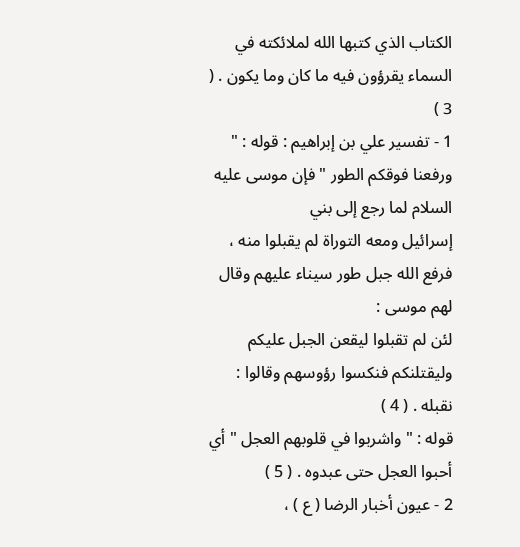الكتاب الذي كتبها الله لملائكته في السماء يقرؤون فيه ما كان وما يكون . ( 3 )
1 - تفسير علي بن إبراهيم : قوله : " ورفعنا فوقكم الطور " فإن موسى عليه السلام لما رجع إلى بني
إسرائيل ومعه التوراة لم يقبلوا منه ، فرفع الله جبل طور سيناء عليهم وقال لهم موسى :
لئن لم تقبلوا ليقعن الجبل عليكم وليقتلنكم فنكسوا رؤوسهم وقالوا : نقبله . ( 4 )
قوله : " واشربوا في قلوبهم العجل " أي أحبوا العجل حتى عبدوه . ( 5 )
2 - عيون أخبار الرضا ( ع ) ،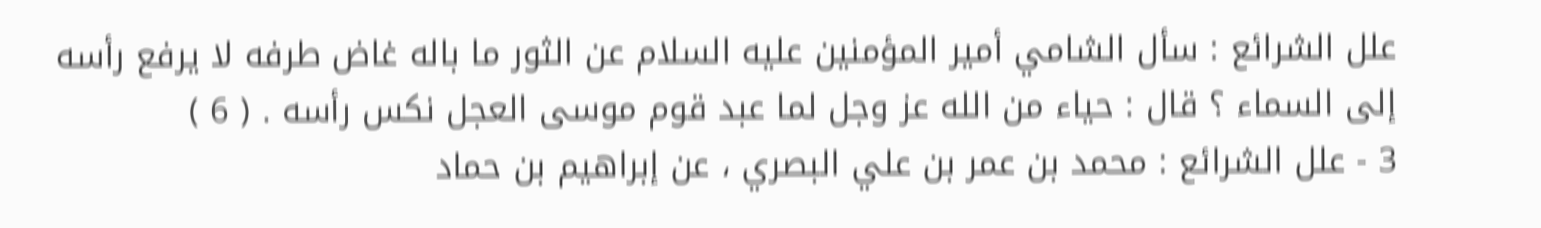علل الشرائع : سأل الشامي أمير المؤمنين عليه السلام عن الثور ما باله غاض طرفه لا يرفع رأسه
إلى السماء ؟ قال : حياء من الله عز وجل لما عبد قوم موسى العجل نكس رأسه . ( 6 )
3 - علل الشرائع : محمد بن عمر بن علي البصري ، عن إبراهيم بن حماد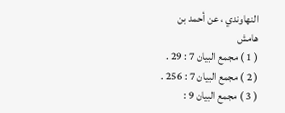النهاوندي ، عن أحمد بن
هامش
( 1 ) مجمع البيان 7 : 29 .
( 2 ) مجمع البيان 7 : 256 .
( 3 ) مجمع البيان 9 :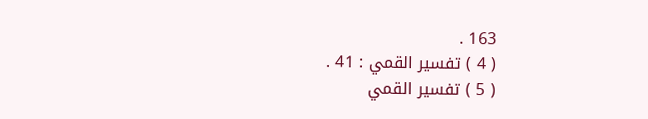163 .
( 4 ) تفسير القمي : 41 .
( 5 ) تفسير القمي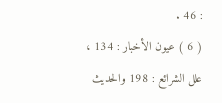: 46 .
( 6 ) عيون الأخبار : 134 ، علل الشرائع : 198 والحديث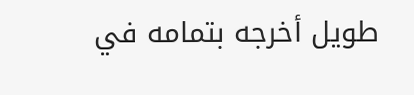طويل أخرجه بتمامه في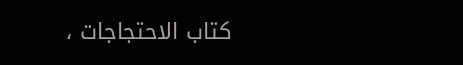كتاب الاحتجاجات ،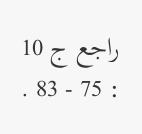راجع ج 10 : 75 - 83 .